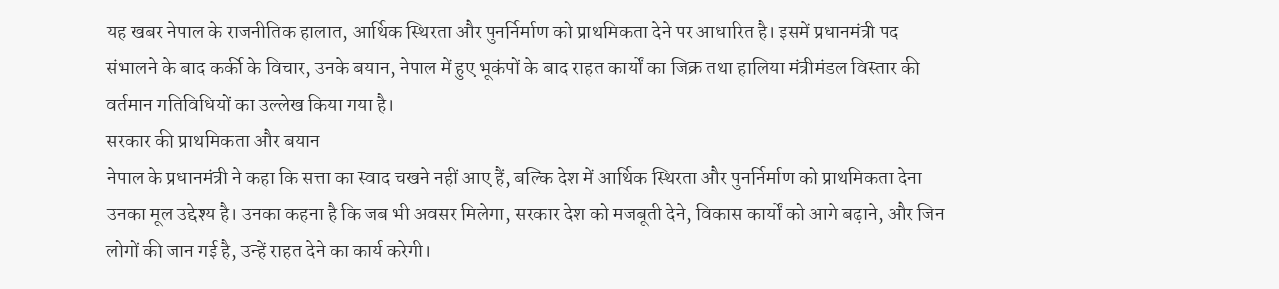यह खबर नेपाल के राजनीतिक हालात, आर्थिक स्थिरता और पुनर्निर्माण को प्राथमिकता देने पर आधारित है। इसमें प्रधानमंत्री पद संभालने के बाद कर्की के विचार, उनके बयान, नेपाल में हुए भूकंपों के बाद राहत कार्यों का जिक्र तथा हालिया मंत्रीमंडल विस्तार की वर्तमान गतिविधियों का उल्लेख किया गया है।
सरकार की प्राथमिकता और बयान
नेपाल के प्रधानमंत्री ने कहा कि सत्ता का स्वाद चखने नहीं आए हैं, बल्कि देश में आर्थिक स्थिरता और पुनर्निर्माण को प्राथमिकता देना उनका मूल उद्देश्य है। उनका कहना है कि जब भी अवसर मिलेगा, सरकार देश को मजबूती देने, विकास कार्यों को आगे बढ़ाने, और जिन लोगों की जान गई है, उन्हें राहत देने का कार्य करेगी।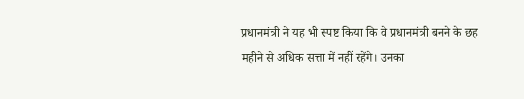प्रधानमंत्री ने यह भी स्पष्ट किया कि वे प्रधानमंत्री बनने के छह महीने से अधिक सत्ता में नहीं रहेंगे। उनका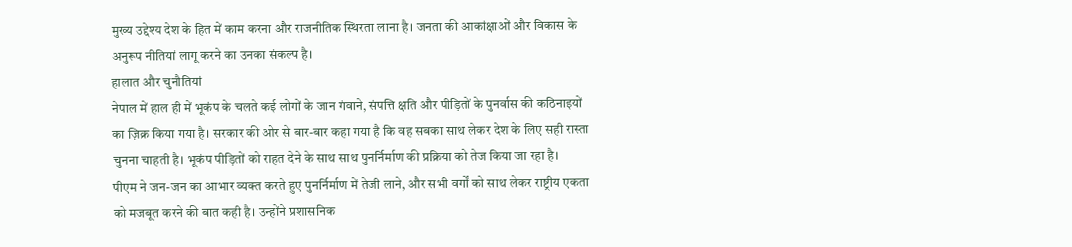मुख्य उद्देश्य देश के हित में काम करना और राजनीतिक स्थिरता लाना है। जनता की आकांक्षाओं और विकास के अनुरूप नीतियां लागू करने का उनका संकल्प है।
हालात और चुनौतियां
नेपाल में हाल ही में भूकंप के चलते कई लोगों के जान गंवाने, संपत्ति क्षति और पीड़ितों के पुनर्वास की कठिनाइयों का ज़िक्र किया गया है। सरकार की ओर से बार-बार कहा गया है कि वह सबका साथ लेकर देश के लिए सही रास्ता चुनना चाहती है। भूकंप पीड़ितों को राहत देने के साथ साथ पुनर्निर्माण की प्रक्रिया को तेज किया जा रहा है।
पीएम ने जन-जन का आभार व्यक्त करते हुए पुनर्निर्माण में तेजी लाने, और सभी वर्गों को साथ लेकर राष्ट्रीय एकता को मजबूत करने की बात कही है। उन्होंने प्रशासनिक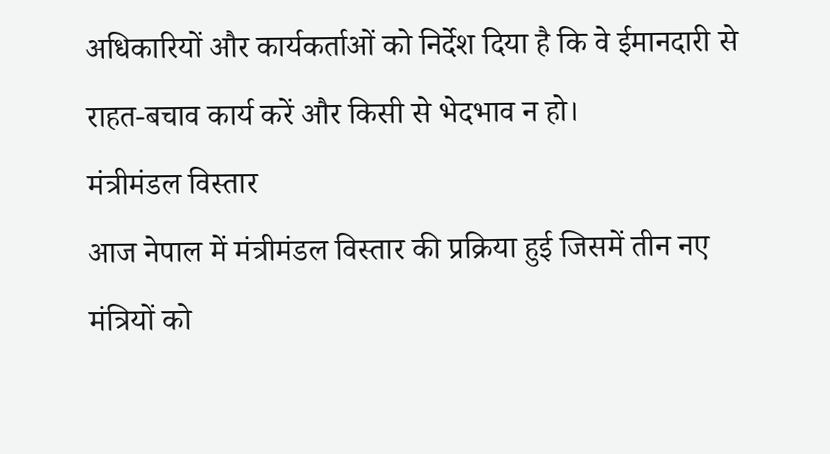अधिकारियों और कार्यकर्ताओं को निर्देश दिया है कि वे ईमानदारी से राहत-बचाव कार्य करें और किसी से भेदभाव न हो।
मंत्रीमंडल विस्तार
आज नेपाल में मंत्रीमंडल विस्तार की प्रक्रिया हुई जिसमें तीन नए मंत्रियों को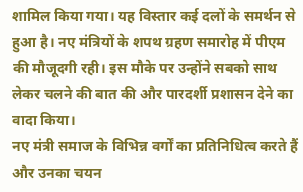शामिल किया गया। यह विस्तार कई दलों के समर्थन से हुआ है। नए मंत्रियों के शपथ ग्रहण समारोह में पीएम की मौजूदगी रही। इस मौके पर उन्होंने सबको साथ लेकर चलने की बात की और पारदर्शी प्रशासन देने का वादा किया।
नए मंत्री समाज के विभिन्न वर्गों का प्रतिनिधित्व करते हैं और उनका चयन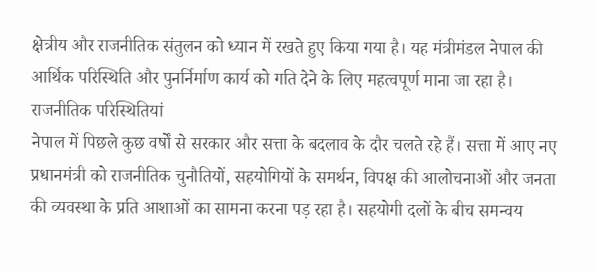क्षेत्रीय और राजनीतिक संतुलन को ध्यान में रखते हुए किया गया है। यह मंत्रीमंडल नेपाल की आर्थिक परिस्थिति और पुनर्निर्माण कार्य को गति देने के लिए महत्वपूर्ण माना जा रहा है।
राजनीतिक परिस्थितियां
नेपाल में पिछले कुछ वर्षों से सरकार और सत्ता के बदलाव के दौर चलते रहे हैं। सत्ता में आए नए प्रधानमंत्री को राजनीतिक चुनौतियों, सहयोगियों के समर्थन, विपक्ष की आलोचनाओं और जनता की व्यवस्था के प्रति आशाओं का सामना करना पड़ रहा है। सहयोगी दलों के बीच समन्वय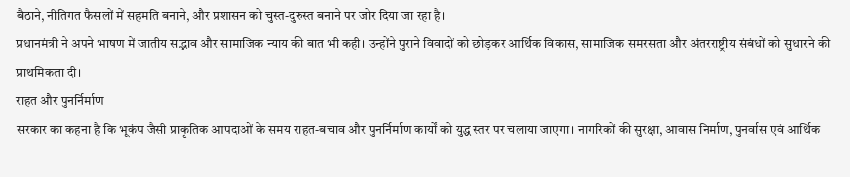बैठाने, नीतिगत फैसलों में सहमति बनाने, और प्रशासन को चुस्त-दुरुस्त बनाने पर जोर दिया जा रहा है।
प्रधानमंत्री ने अपने भाषण में जातीय सद्भाव और सामाजिक न्याय की बात भी कही। उन्होंने पुराने विवादों को छोड़कर आर्थिक विकास, सामाजिक समरसता और अंतरराष्ट्रीय संबंधों को सुधारने की प्राथमिकता दी।
राहत और पुनर्निर्माण
सरकार का कहना है कि भूकंप जैसी प्राकृतिक आपदाओं के समय राहत-बचाव और पुनर्निर्माण कार्यों को युद्ध स्तर पर चलाया जाएगा। नागरिकों की सुरक्षा, आवास निर्माण, पुनर्वास एवं आर्थिक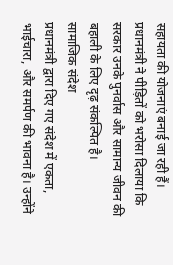सहायता की योजनाएं बनाई जा रही हैं। प्रधानमंत्री ने पीड़ितों को भरोसा दिलाया कि सरकार उनके पुनर्वास और सामान्य जीवन की बहाली के लिए दृढ़ संकल्पित है।
सामाजिक संदेश
प्रधानमंत्री द्वारा दिए गए संदेश में एकता, भाईचारा, और समर्पण की भावना है। उन्होंने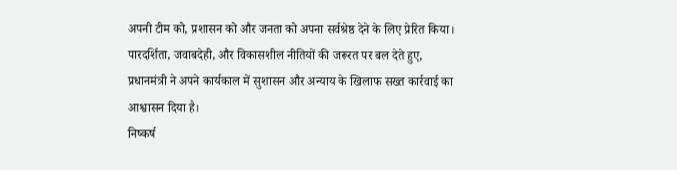अपनी टीम को, प्रशासन को और जनता को अपना सर्वश्रेष्ठ देने के लिए प्रेरित किया। पारदर्शिता, जवाबदेही, और विकासशील नीतियों की जरूरत पर बल देते हुए, प्रधानमंत्री ने अपने कार्यकाल में सुशासन और अन्याय के खिलाफ सख्त कार्रवाई का आश्वासन दिया है।
निष्कर्ष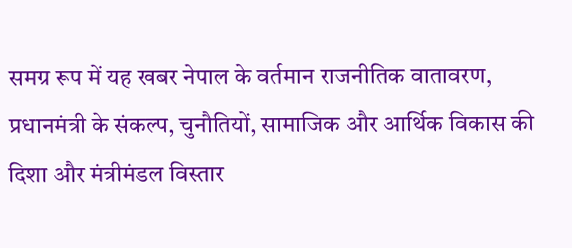समग्र रूप में यह खबर नेपाल के वर्तमान राजनीतिक वातावरण, प्रधानमंत्री के संकल्प, चुनौतियों, सामाजिक और आर्थिक विकास की दिशा और मंत्रीमंडल विस्तार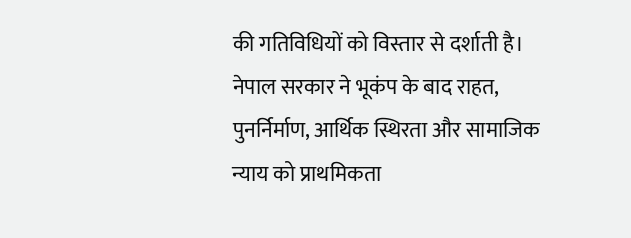की गतिविधियों को विस्तार से दर्शाती है। नेपाल सरकार ने भूकंप के बाद राहत, पुनर्निर्माण, आर्थिक स्थिरता और सामाजिक न्याय को प्राथमिकता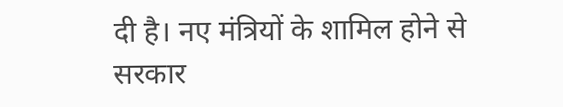दी है। नए मंत्रियों के शामिल होने से सरकार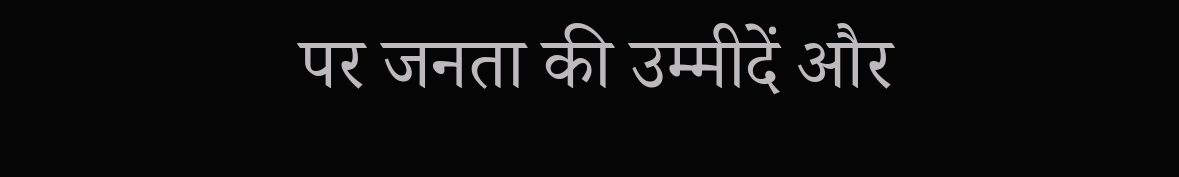पर जनता की उम्मीदें और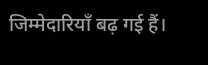जिम्मेदारियाँ बढ़ गई हैं।